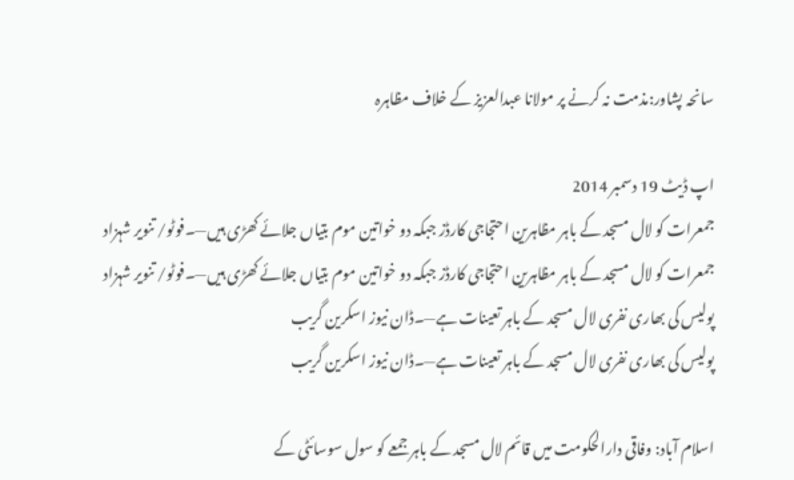سانحہ پشاور:مذمت نہ کرنے پر مولانا عبدالعزیز کے خلاف مظاہرہ

اپ ڈیٹ 19 دسمبر 2014
جمعرات کو لال مسجد کے باہر مظاہرین احتجاجی کارڈز جبکہ دو خواتین موم بتیاں جلائے کھڑی ہیں—۔فوٹو/ تنویر شہزاد
جمعرات کو لال مسجد کے باہر مظاہرین احتجاجی کارڈز جبکہ دو خواتین موم بتیاں جلائے کھڑی ہیں—۔فوٹو/ تنویر شہزاد
پولیس کی بھاری نفری لال مسجد کے باہر تعینات ہے—۔ڈان نیوز اسکرین گریب
پولیس کی بھاری نفری لال مسجد کے باہر تعینات ہے—۔ڈان نیوز اسکرین گریب

اسلام آباد: وفاقی دارالحکومت میں قائم لال مسجد کے باہر جمعے کو سول سوسائٹی کے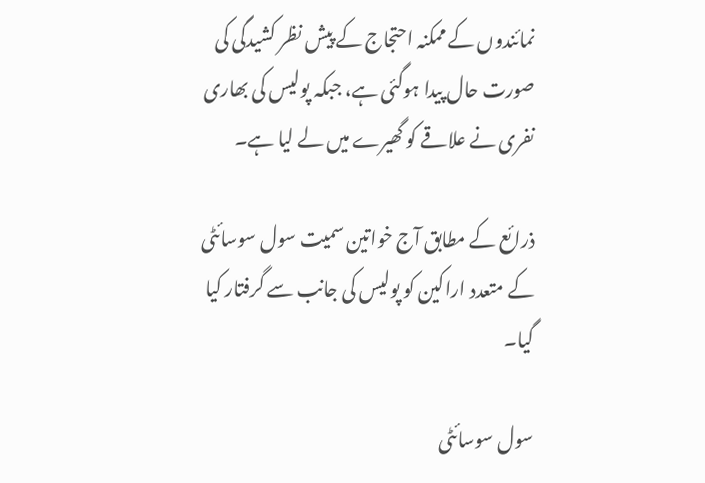نمائندوں کے ممکنہ احتجاج کے پیش نظر کشیدگی کی صورت حال پیدا ہوگئی ہے، جبکہ پولیس کی بھاری نفری نے علاقے کو گھیرے میں لے لیا ہے۔

ذرائع کے مطابق آج خواتین سمیت سول سوسائٹی کے متعدد اراکین کو پولیس کی جانب سے گرفتار کیا گیا۔

سول سوسائٹی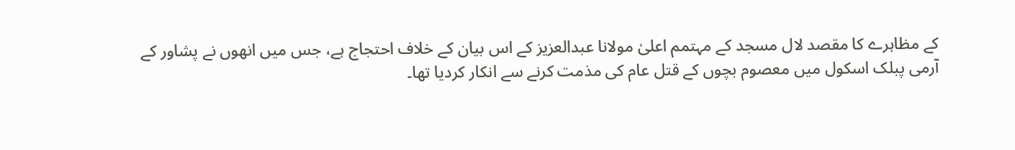کے مظاہرے کا مقصد لال مسجد کے مہتمم اعلیٰ مولانا عبدالعزیز کے اس بیان کے خلاف احتجاج ہے، جس میں انھوں نے پشاور کے آرمی پبلک اسکول میں معصوم بچوں کے قتل عام کی مذمت کرنے سے انکار کردیا تھا۔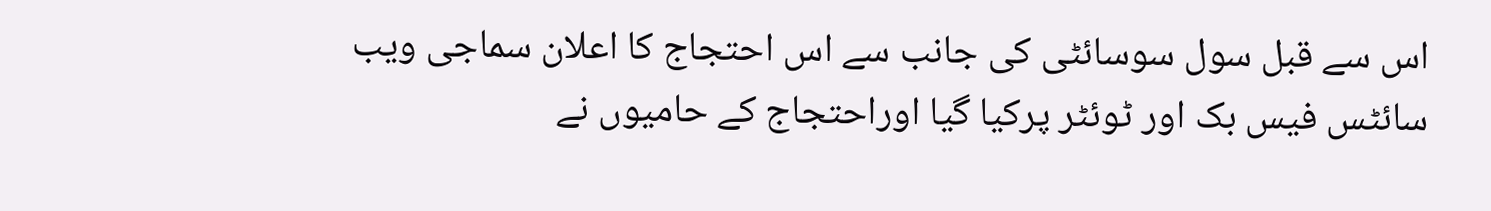اس سے قبل سول سوسائٹی کی جانب سے اس احتجاج کا اعلان سماجی ویب سائٹس فیس بک اور ٹوئٹر پرکیا گیا اوراحتجاج کے حامیوں نے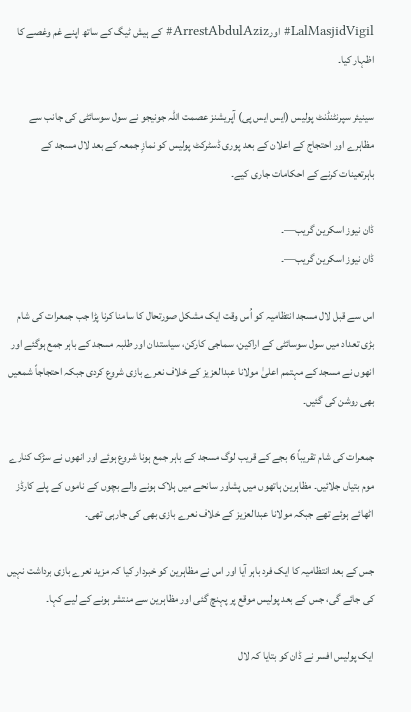LalMasjidVigil# اورArrestAbdulAziz# کے ہیش ٹیگ کے ساتھ اپنے غم وغصے کا اظہار کیا۔

سینیئر سپرنٹنڈنٹ پولیس (ایس ایس پی) آپریشنز عصمت اللہ جونیجو نے سول سوسائٹی کی جانب سے مظاہرے اور احتجاج کے اعلان کے بعد پوری ڈسٹرکٹ پولیس کو نمازِ جمعہ کے بعد لال مسجد کے باہرتعینات کرنے کے احکامات جاری کیے۔

ڈان نیوز اسکرین گریب—۔
ڈان نیوز اسکرین گریب—۔

اس سے قبل لال مسجد انتظامیہ کو اُس وقت ایک مشکل صورتحال کا سامنا کرنا پڑا جب جمعرات کی شام بڑی تعداد میں سول سوسائٹی کے اراکین، سماجی کارکن، سیاستدان اور طلبہ مسجد کے باہر جمع ہوگئے اور انھوں نے مسجد کے مہتمم اعلیٰ مولانا عبدالعزیز کے خلاف نعرے بازی شروع کردی جبکہ احتجاجاً شمعیں بھی روشن کی گئیں۔

جمعرات کی شام تقریباً 6 بجے کے قریب لوگ مسجد کے باہر جمع ہونا شروع ہوئے اور انھوں نے سڑک کنارے موم بتیاں جلائیں۔ مظاہرین ہاتھوں میں پشاور سانحے میں ہلاک ہونے والے بچوں کے ناموں کے پلے کارڈز اٹھائے ہوئے تھے جبکہ مولانا عبدالعزیز کے خلاف نعرے بازی بھی کی جارہی تھی۔

جس کے بعد انتظامیہ کا ایک فرد باہر آیا اور اس نے مظاہرین کو خبردار کیا کہ مزید نعرے بازی برداشت نہیں کی جائے گی، جس کے بعد پولیس موقع پر پہنچ گئی اور مظاہرین سے منتشر ہونے کے لیے کہا۔

ایک پولیس افسر نے ڈان کو بتایا کہ لال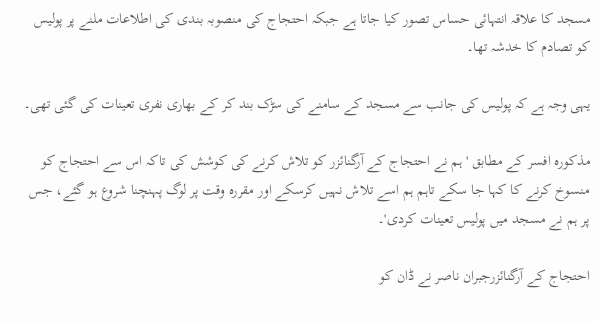مسجد کا علاقہ انتہائی حساس تصور کیا جاتا ہے جبکہ احتجاج کی منصوبہ بندی کی اطلاعات ملنے پر پولیس کو تصادم کا خدشہ تھا۔

یہی وجہ ہے کہ پولیس کی جانب سے مسجد کے سامنے کی سڑک بند کر کے بھاری نفری تعینات کی گئی تھی۔

مذکورہ افسر کے مطابق 'ہم نے احتجاج کے آرگنائزر کو تلاش کرنے کی کوشش کی تاکہ اس سے احتجاج کو منسوخ کرنے کا کہا جا سکے تاہم ہم اسے تلاش نہیں کرسکے اور مقررہ وقت پر لوگ پہنچنا شروع ہو گئے، جس پر ہم نے مسجد میں پولیس تعینات کردی'۔

احتجاج کے آرگنائزرجبران ناصر نے ڈان کو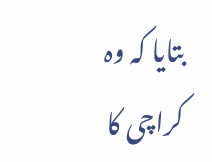بتایا کہ وہ کراچی کا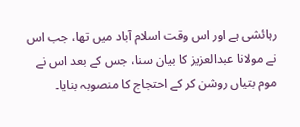رہائشی ہے اور اس وقت اسلام آباد میں تھا، جب اس نے مولانا عبدالعزیز کا بیان سنا، جس کے بعد اس نے موم بتیاں روشن کر کے احتجاج کا منصوبہ بنایا۔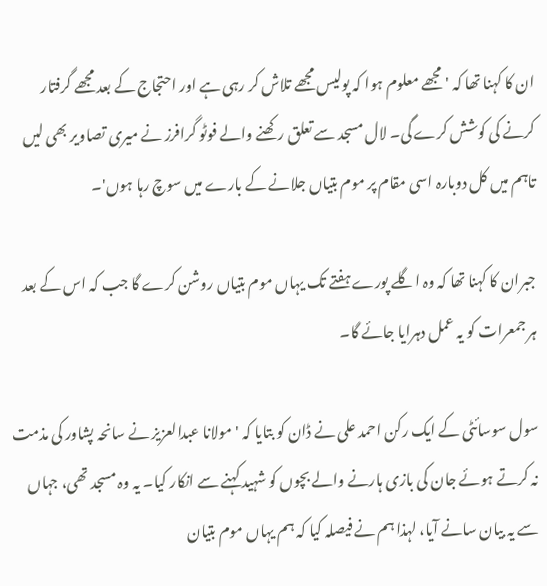ان کا کہنا تھا کہ 'مجھے معلوم ہوا کہ پولیس مجھے تلاش کر رہی ہے اور احتجاج کے بعد مجھے گرفتار کرنے کی کوشش کرے گی۔ لال مسجد سے تعلق رکھنے والے فوٹو گرافرز نے میری تصاویر بھی لیں تاہم میں کل دوبارہ اسی مقام پر موم بتیاں جلانے کے بارے میں سوچ رہا ہوں'۔

جبران کا کہنا تھا کہ وہ اگلے پورے ہفتے تک یہاں موم بتیاں روشن کرے گا جب کہ اس کے بعد ہر جمعرات کو یہ عمل دہرایا جائے گا۔

سول سوسائٹی کے ایک رکن احمد علی نے ڈان کو بتایا کہ 'مولانا عبدالعزیز نے سانحہ پشاور کی مذمت نہ کرتے ہوئے جان کی بازی ہارنے والے بچوں کو شہید کہنے سے انکار کیا۔ یہ وہ مسجد تھی، جہاں سے یہ بیان سانے آیا، لہذا ہم نے فیصلہ کیا کہ ہم یہاں موم بتیان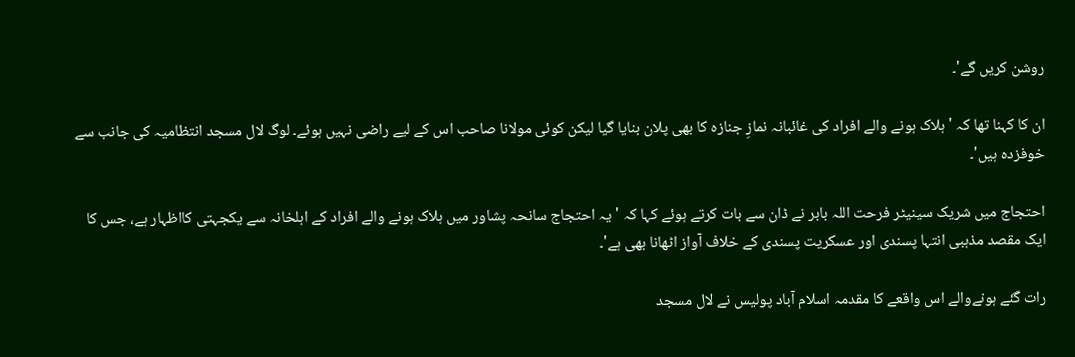روشن کریں گے'۔

ان کا کہنا تھا کہ 'ہلاک ہونے والے افراد کی غائبانہ نمازِ جنازہ کا بھی پلان بنایا گیا لیکن کوئی مولانا صاحب اس کے لیے راضی نہیں ہوئے۔ لوگ لال مسجد انتظامیہ کی جانب سے خوفزدہ ہیں'۔

احتجاج میں شریک سینیٹر فرحت اللہ بابر نے ڈان سے بات کرتے ہوئے کہا کہ 'یہ احتجاج سانحہ پشاور میں ہلاک ہونے والے افراد کے اہلخانہ سے یکجہتی کااظہار ہے، جس کا ایک مقصد مذہبی انتہا پسندی اور عسکریت پسندی کے خلاف آواز اٹھانا بھی ہے'۔

رات گئے ہونےوالے اس واقعے کا مقدمہ اسلام آباد پولیس نے لال مسجد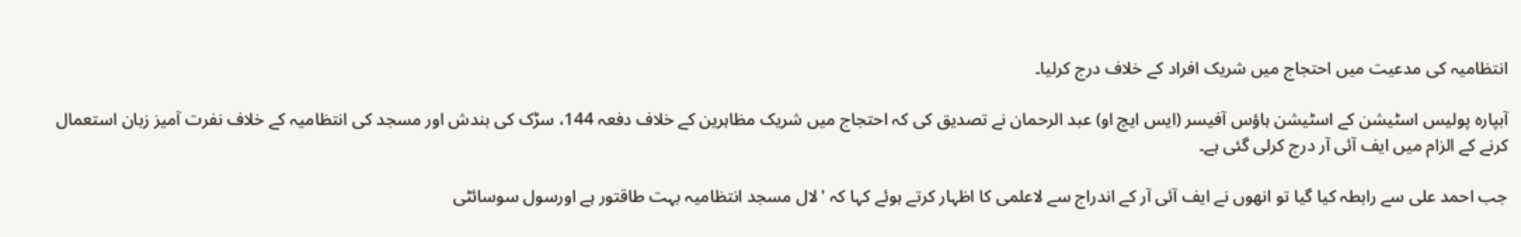انتظامیہ کی مدعیت میں احتجاج میں شریک افراد کے خلاف درج کرلیا۔

آبپارہ پولیس اسٹیشن کے اسٹیشن ہاؤس آفیسر (ایس ایچ او) عبد الرحمان نے تصدیق کی کہ احتجاج میں شریک مظاہرین کے خلاف دفعہ 144، سڑک کی بندش اور مسجد کی انتظامیہ کے خلاف نفرت آمیز زبان استعمال کرنے کے الزام میں ایف آئی آر درج کرلی گئی ہے۔

جب احمد علی سے رابطہ کیا گیا تو انھوں نے ایف آئی آر کے اندراج سے لاعلمی کا اظہار کرتے ہوئے کہا کہ 'لال مسجد انتظامیہ بہت طاقتور ہے اورسول سوسائٹی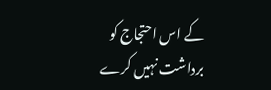کے اس احتجاج کو برداشت نہیں کرے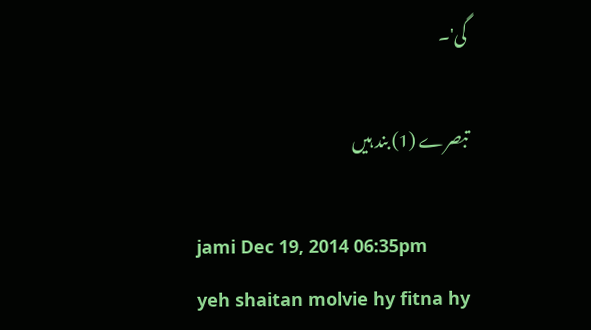گی'۔

تبصرے (1) بند ہیں

jami Dec 19, 2014 06:35pm
yeh shaitan molvie hy fitna hy